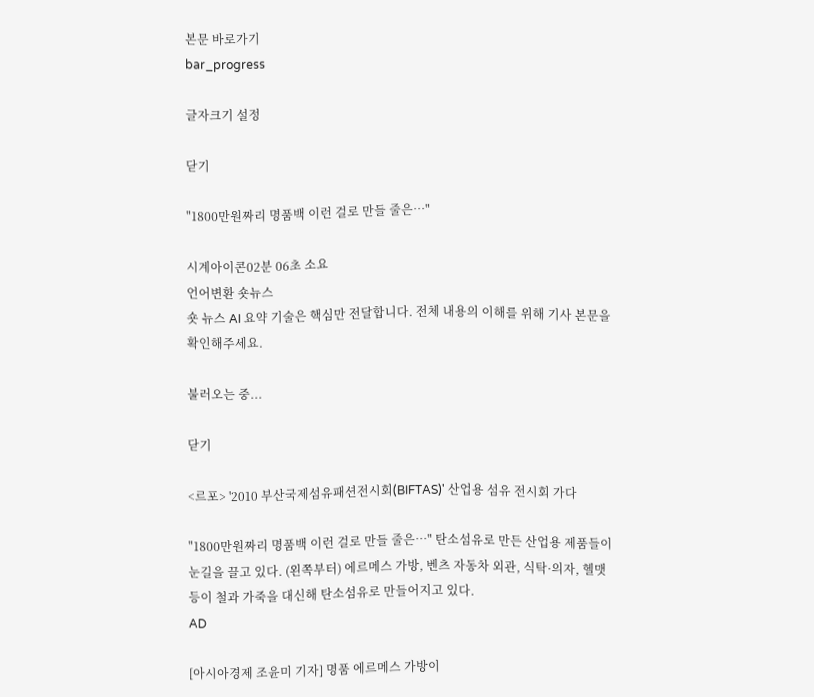본문 바로가기
bar_progress

글자크기 설정

닫기

"1800만원짜리 명품백 이런 걸로 만들 줄은…"

시계아이콘02분 06초 소요
언어변환 숏뉴스
숏 뉴스 AI 요약 기술은 핵심만 전달합니다. 전체 내용의 이해를 위해 기사 본문을 확인해주세요.

불러오는 중...

닫기

<르포> '2010 부산국제섬유패션전시회(BIFTAS)' 산업용 섬유 전시회 가다

"1800만원짜리 명품백 이런 걸로 만들 줄은…" 탄소섬유로 만든 산업용 제품들이 눈길을 끌고 있다. (왼쪽부터) 에르메스 가방, 벤츠 자동차 외관, 식탁·의자, 헬맷 등이 철과 가죽을 대신해 탄소섬유로 만들어지고 있다.
AD

[아시아경제 조윤미 기자] 명품 에르메스 가방이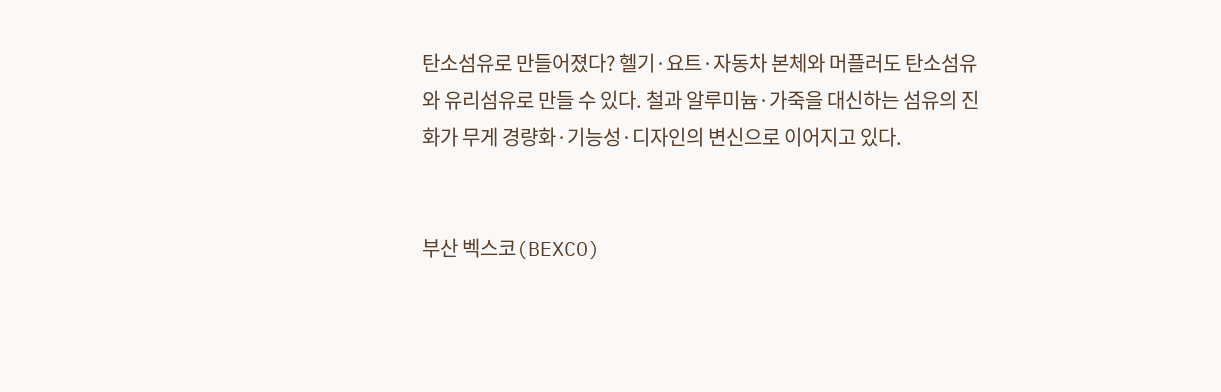탄소섬유로 만들어졌다? 헬기·요트·자동차 본체와 머플러도 탄소섬유와 유리섬유로 만들 수 있다. 철과 알루미늄·가죽을 대신하는 섬유의 진화가 무게 경량화·기능성·디자인의 변신으로 이어지고 있다.


부산 벡스코(BEXCO)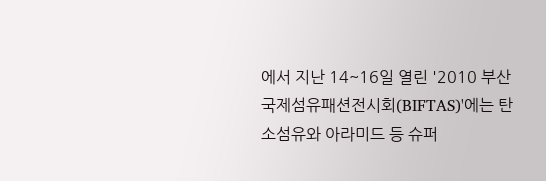에서 지난 14~16일 열린 '2010 부산국제섬유패션전시회(BIFTAS)'에는 탄소섬유와 아라미드 등 슈퍼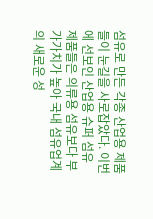섬유로 만든 각종 산업용 제품들이 눈길을 사로잡았다. 이번에 선보인 산업용 슈퍼 섬유 제품들은 의류용 섬유보다 부가가치가 높아 국내 섬유업계의 새로운 성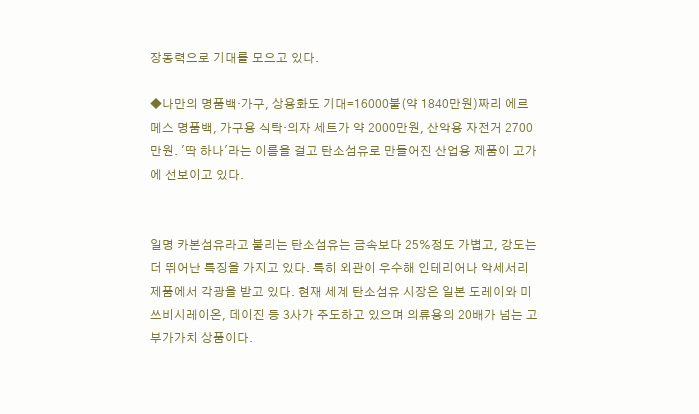장동력으로 기대를 모으고 있다.

◆나만의 명품백·가구, 상용화도 기대=16000불(약 1840만원)짜리 에르메스 명품백, 가구용 식탁·의자 세트가 약 2000만원, 산악용 자전거 2700만원. '딱 하나'라는 이름을 걸고 탄소섬유로 만들어진 산업용 제품이 고가에 선보이고 있다.


일명 카본섬유라고 불리는 탄소섬유는 금속보다 25%정도 가볍고, 강도는 더 뛰어난 특징을 가지고 있다. 특히 외관이 우수해 인테리어나 악세서리 제품에서 각광을 받고 있다. 현재 세계 탄소섬유 시장은 일본 도레이와 미쓰비시레이온, 데이진 등 3사가 주도하고 있으며 의류용의 20배가 넘는 고부가가치 상품이다.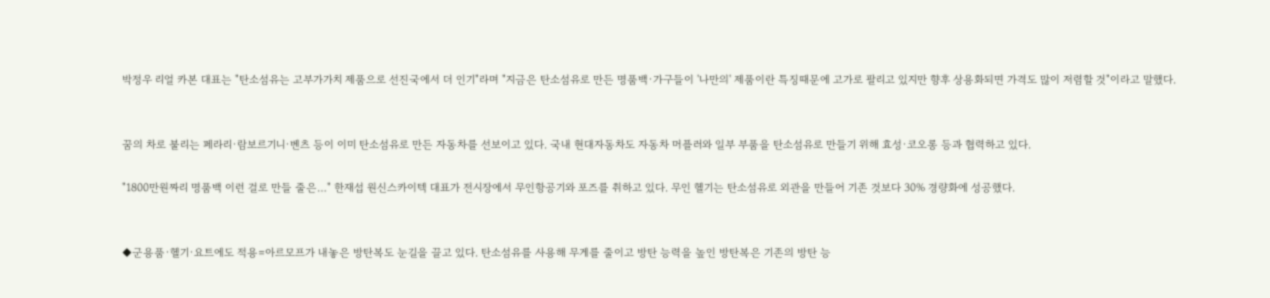박정우 리얼 카본 대표는 "탄소섬유는 고부가가치 제품으로 선진국에서 더 인기"라며 "지금은 탄소섬유로 만든 명품백·가구들이 '나만의' 제품이란 특징때문에 고가로 팔리고 있지만 향후 상용화되면 가격도 많이 저렴할 것"이라고 말했다.


꿈의 차로 불리는 페라리·람보르기니·벤츠 등이 이미 탄소섬유로 만든 자동차를 선보이고 있다. 국내 현대자동차도 자동차 머플러와 일부 부품을 탄소섬유로 만들기 위해 효성·코오롱 등과 협력하고 있다.

"1800만원짜리 명품백 이런 걸로 만들 줄은…" 한재섭 원신스카이텍 대표가 전시장에서 무인항공기와 포즈를 취하고 있다. 무인 헬기는 탄소섬유로 외관을 만들어 기존 것보다 30% 경량화에 성공했다.


◆군용품·헬기·요트에도 적용=아르모프가 내놓은 방탄복도 눈길을 끌고 있다. 탄소섬유를 사용해 무게를 줄이고 방탄 능력을 높인 방탄복은 기존의 방탄 능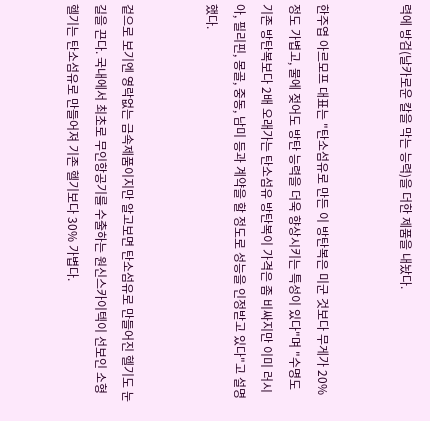력에 방검(날카로운 칼을 막는 능력)을 더한 제품을 내놨다.


한주엽 아르모프 대표는 "탄소섬유로 만든 이 방탄복은 미군 것보다 무게가 20%정도 가볍고, 물에 젖어도 방탄 능력을 더욱 향상시키는 특성이 있다"며 "수명도 기존 방탄복보다 2배 오래가는 탄소섬유 방탄복이 가격은 좀 비싸지만 이미 러시아, 필리핀, 몽골, 중동, 남미 등과 계약을 할 정도로 성능을 인정받고 있다"고 설명했다.


겉으로 보기엔 영락없는 금속제품이지만 알고보면 탄소섬유로 만들어진 헬기도 눈길을 끈다. 국내에서 최초로 무인항공기를 수출하는 원신스카이텍이 선보인 소형헬기는 탄소섬유로 만들어져 기존 헬기보다 30% 가볍다.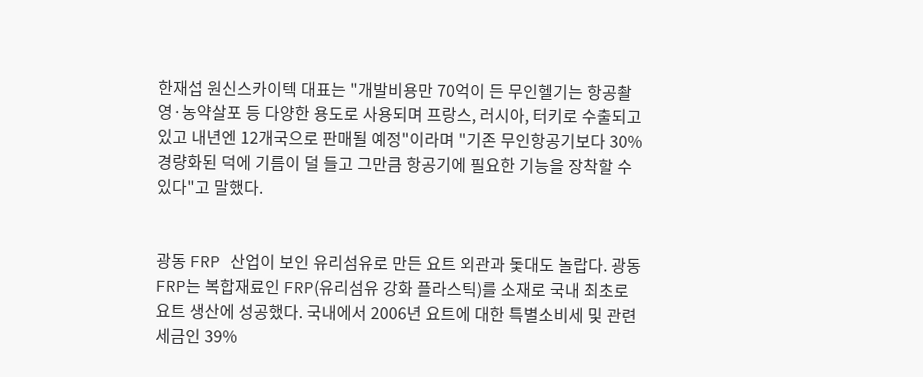한재섭 원신스카이텍 대표는 "개발비용만 70억이 든 무인헬기는 항공촬영·농약살포 등 다양한 용도로 사용되며 프랑스, 러시아, 터키로 수출되고 있고 내년엔 12개국으로 판매될 예정"이라며 "기존 무인항공기보다 30% 경량화된 덕에 기름이 덜 들고 그만큼 항공기에 필요한 기능을 장착할 수 있다"고 말했다.


광동 FRP 산업이 보인 유리섬유로 만든 요트 외관과 돛대도 놀랍다. 광동FRP는 복합재료인 FRP(유리섬유 강화 플라스틱)를 소재로 국내 최초로 요트 생산에 성공했다. 국내에서 2006년 요트에 대한 특별소비세 및 관련 세금인 39%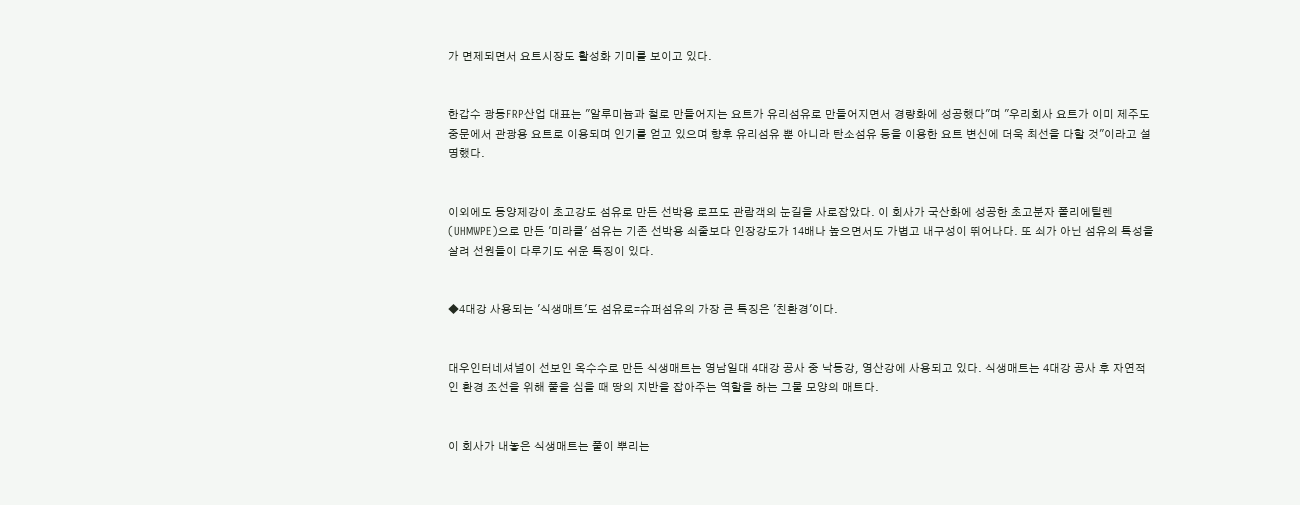가 면제되면서 요트시장도 활성화 기미를 보이고 있다.


한갑수 광동FRP산업 대표는 "알루미늄과 철로 만들어지는 요트가 유리섬유로 만들어지면서 경량화에 성공했다"며 "우리회사 요트가 이미 제주도 중문에서 관광용 요트로 이용되며 인기를 얻고 있으며 향후 유리섬유 뿐 아니라 탄소섬유 등을 이용한 요트 변신에 더욱 최선을 다할 것"이라고 설명했다.


이외에도 동양제강이 초고강도 섬유로 만든 선박용 로프도 관람객의 눈길을 사로잡았다. 이 회사가 국산화에 성공한 초고분자 폴리에틸렌(UHMWPE)으로 만든 '미라클' 섬유는 기존 선박용 쇠줄보다 인장강도가 14배나 높으면서도 가볍고 내구성이 뛰어나다. 또 쇠가 아닌 섬유의 특성을 살려 선원들이 다루기도 쉬운 특징이 있다.


◆4대강 사용되는 '식생매트'도 섬유로=슈퍼섬유의 가장 큰 특징은 '친환경'이다.


대우인터네셔널이 선보인 옥수수로 만든 식생매트는 영남일대 4대강 공사 중 낙동강, 영산강에 사용되고 있다. 식생매트는 4대강 공사 후 자연적인 환경 조선을 위해 풀을 심을 때 땅의 지반을 잡아주는 역할을 하는 그물 모양의 매트다.


이 회사가 내놓은 식생매트는 풀이 뿌리는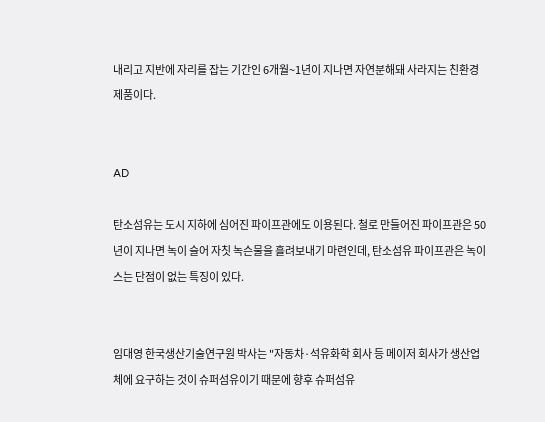내리고 지반에 자리를 잡는 기간인 6개월~1년이 지나면 자연분해돼 사라지는 친환경 제품이다.


AD

탄소섬유는 도시 지하에 심어진 파이프관에도 이용된다. 철로 만들어진 파이프관은 50년이 지나면 녹이 슬어 자칫 녹슨물을 흘려보내기 마련인데, 탄소섬유 파이프관은 녹이 스는 단점이 없는 특징이 있다.


임대영 한국생산기술연구원 박사는 "자동차·석유화학 회사 등 메이저 회사가 생산업체에 요구하는 것이 슈퍼섬유이기 때문에 향후 슈퍼섬유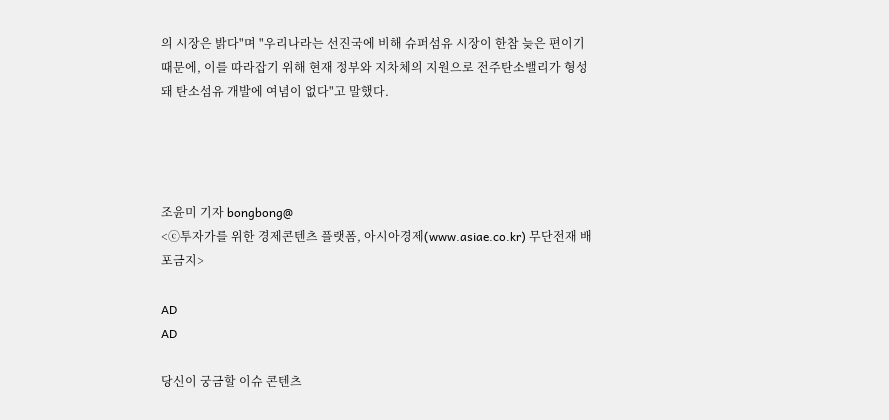의 시장은 밝다"며 "우리나라는 선진국에 비해 슈퍼섬유 시장이 한참 늦은 편이기 때문에, 이를 따라잡기 위해 현재 정부와 지차체의 지원으로 전주탄소밸리가 형성돼 탄소섬유 개발에 여념이 없다"고 말했다.




조윤미 기자 bongbong@
<ⓒ투자가를 위한 경제콘텐츠 플랫폼, 아시아경제(www.asiae.co.kr) 무단전재 배포금지>

AD
AD

당신이 궁금할 이슈 콘텐츠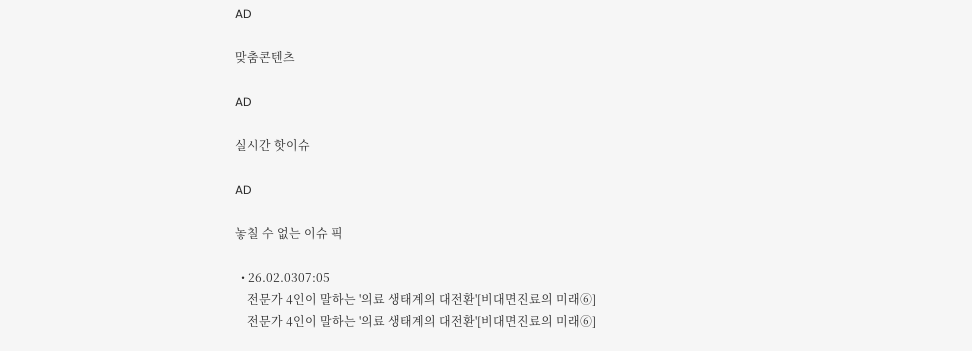AD

맞춤콘텐츠

AD

실시간 핫이슈

AD

놓칠 수 없는 이슈 픽

  • 26.02.0307:05
    전문가 4인이 말하는 '의료 생태계의 대전환'[비대면진료의 미래⑥]
    전문가 4인이 말하는 '의료 생태계의 대전환'[비대면진료의 미래⑥]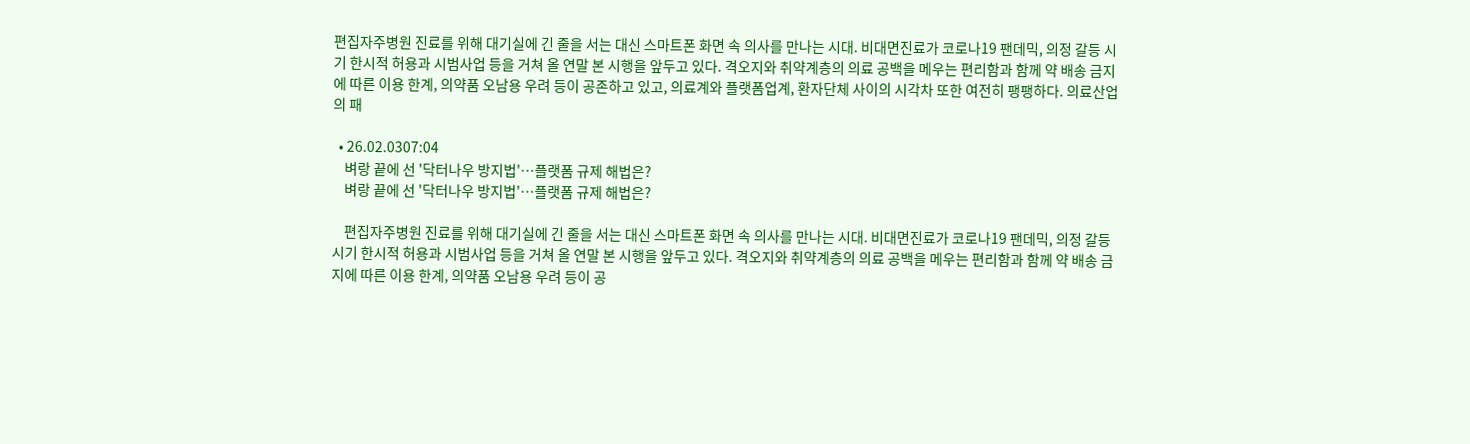편집자주병원 진료를 위해 대기실에 긴 줄을 서는 대신 스마트폰 화면 속 의사를 만나는 시대. 비대면진료가 코로나19 팬데믹, 의정 갈등 시기 한시적 허용과 시범사업 등을 거쳐 올 연말 본 시행을 앞두고 있다. 격오지와 취약계층의 의료 공백을 메우는 편리함과 함께 약 배송 금지에 따른 이용 한계, 의약품 오남용 우려 등이 공존하고 있고, 의료계와 플랫폼업계, 환자단체 사이의 시각차 또한 여전히 팽팽하다. 의료산업의 패

  • 26.02.0307:04
    벼랑 끝에 선 '닥터나우 방지법'…플랫폼 규제 해법은?
    벼랑 끝에 선 '닥터나우 방지법'…플랫폼 규제 해법은?

    편집자주병원 진료를 위해 대기실에 긴 줄을 서는 대신 스마트폰 화면 속 의사를 만나는 시대. 비대면진료가 코로나19 팬데믹, 의정 갈등 시기 한시적 허용과 시범사업 등을 거쳐 올 연말 본 시행을 앞두고 있다. 격오지와 취약계층의 의료 공백을 메우는 편리함과 함께 약 배송 금지에 따른 이용 한계, 의약품 오남용 우려 등이 공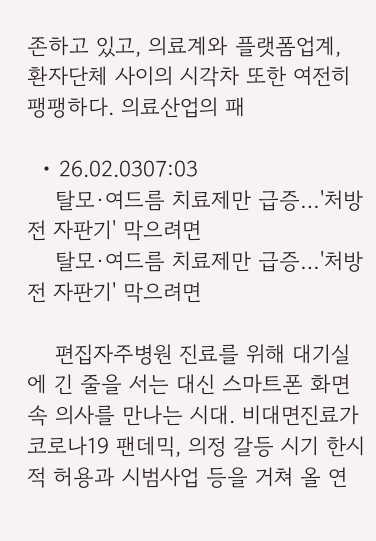존하고 있고, 의료계와 플랫폼업계, 환자단체 사이의 시각차 또한 여전히 팽팽하다. 의료산업의 패

  • 26.02.0307:03
    탈모·여드름 치료제만 급증…'처방전 자판기' 막으려면
    탈모·여드름 치료제만 급증…'처방전 자판기' 막으려면

    편집자주병원 진료를 위해 대기실에 긴 줄을 서는 대신 스마트폰 화면 속 의사를 만나는 시대. 비대면진료가 코로나19 팬데믹, 의정 갈등 시기 한시적 허용과 시범사업 등을 거쳐 올 연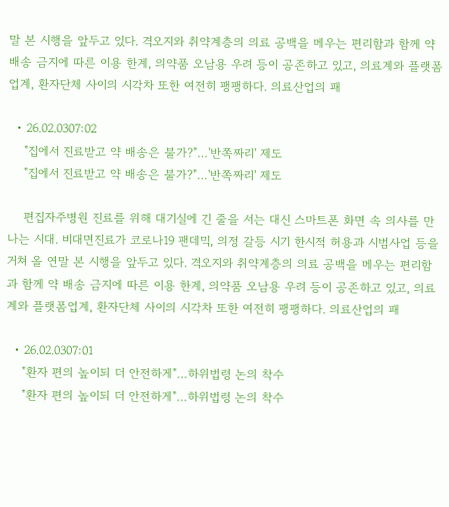말 본 시행을 앞두고 있다. 격오지와 취약계층의 의료 공백을 메우는 편리함과 함께 약 배송 금지에 따른 이용 한계, 의약품 오남용 우려 등이 공존하고 있고, 의료계와 플랫폼업계, 환자단체 사이의 시각차 또한 여전히 팽팽하다. 의료산업의 패

  • 26.02.0307:02
    "집에서 진료받고 약 배송은 불가?"…'반쪽짜리' 제도
    "집에서 진료받고 약 배송은 불가?"…'반쪽짜리' 제도

    편집자주병원 진료를 위해 대기실에 긴 줄을 서는 대신 스마트폰 화면 속 의사를 만나는 시대. 비대면진료가 코로나19 팬데믹, 의정 갈등 시기 한시적 허용과 시범사업 등을 거쳐 올 연말 본 시행을 앞두고 있다. 격오지와 취약계층의 의료 공백을 메우는 편리함과 함께 약 배송 금지에 따른 이용 한계, 의약품 오남용 우려 등이 공존하고 있고, 의료계와 플랫폼업계, 환자단체 사이의 시각차 또한 여전히 팽팽하다. 의료산업의 패

  • 26.02.0307:01
    "환자 편의 높이되 더 안전하게"…하위법령 논의 착수
    "환자 편의 높이되 더 안전하게"…하위법령 논의 착수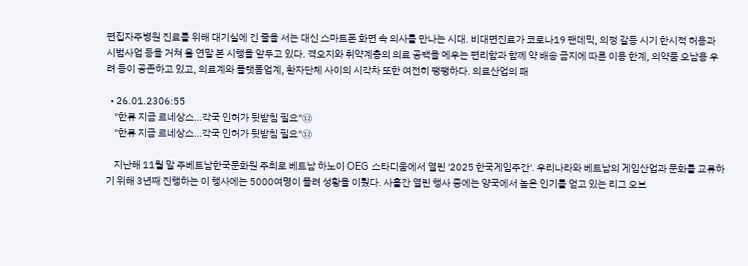편집자주병원 진료를 위해 대기실에 긴 줄을 서는 대신 스마트폰 화면 속 의사를 만나는 시대. 비대면진료가 코로나19 팬데믹, 의정 갈등 시기 한시적 허용과 시범사업 등을 거쳐 올 연말 본 시행을 앞두고 있다. 격오지와 취약계층의 의료 공백을 메우는 편리함과 함께 약 배송 금지에 따른 이용 한계, 의약품 오남용 우려 등이 공존하고 있고, 의료계와 플랫폼업계, 환자단체 사이의 시각차 또한 여전히 팽팽하다. 의료산업의 패

  • 26.01.2306:55
    "한류 지금 르네상스…각국 인허가 뒷받침 필요"⑫
    "한류 지금 르네상스…각국 인허가 뒷받침 필요"⑫

    지난해 11월 말 주베트남한국문화원 주최로 베트남 하노이 OEG 스타디움에서 열린 '2025 한국게임주간'. 우리나라와 베트남의 게임산업과 문화를 교류하기 위해 3년째 진행하는 이 행사에는 5000여명이 몰려 성황을 이뤘다. 사흘간 열린 행사 중에는 양국에서 높은 인기를 얻고 있는 리그 오브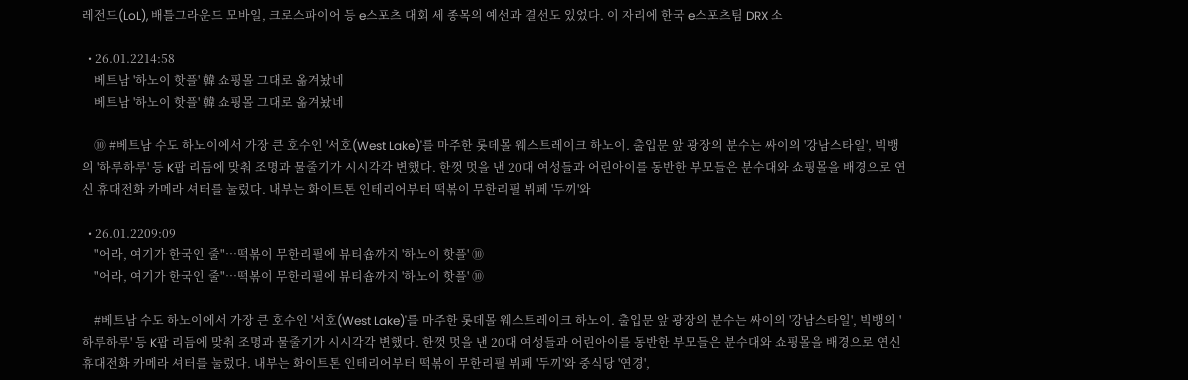레전드(LoL), 배틀그라운드 모바일, 크로스파이어 등 e스포츠 대회 세 종목의 예선과 결선도 있었다. 이 자리에 한국 e스포츠팀 DRX 소

  • 26.01.2214:58
    베트남 '하노이 핫플' 韓 쇼핑몰 그대로 옮겨놨네
    베트남 '하노이 핫플' 韓 쇼핑몰 그대로 옮겨놨네

    ⑩ #베트남 수도 하노이에서 가장 큰 호수인 '서호(West Lake)'를 마주한 롯데몰 웨스트레이크 하노이. 출입문 앞 광장의 분수는 싸이의 '강남스타일', 빅뱅의 '하루하루' 등 K팝 리듬에 맞춰 조명과 물줄기가 시시각각 변했다. 한껏 멋을 낸 20대 여성들과 어린아이를 동반한 부모들은 분수대와 쇼핑몰을 배경으로 연신 휴대전화 카메라 셔터를 눌렀다. 내부는 화이트톤 인테리어부터 떡볶이 무한리필 뷔페 '두끼'와

  • 26.01.2209:09
    "어라, 여기가 한국인 줄"…떡볶이 무한리필에 뷰티숍까지 '하노이 핫플' ⑩
    "어라, 여기가 한국인 줄"…떡볶이 무한리필에 뷰티숍까지 '하노이 핫플' ⑩

    #베트남 수도 하노이에서 가장 큰 호수인 '서호(West Lake)'를 마주한 롯데몰 웨스트레이크 하노이. 출입문 앞 광장의 분수는 싸이의 '강남스타일', 빅뱅의 '하루하루' 등 K팝 리듬에 맞춰 조명과 물줄기가 시시각각 변했다. 한껏 멋을 낸 20대 여성들과 어린아이를 동반한 부모들은 분수대와 쇼핑몰을 배경으로 연신 휴대전화 카메라 셔터를 눌렀다. 내부는 화이트톤 인테리어부터 떡볶이 무한리필 뷔페 '두끼'와 중식당 '연경',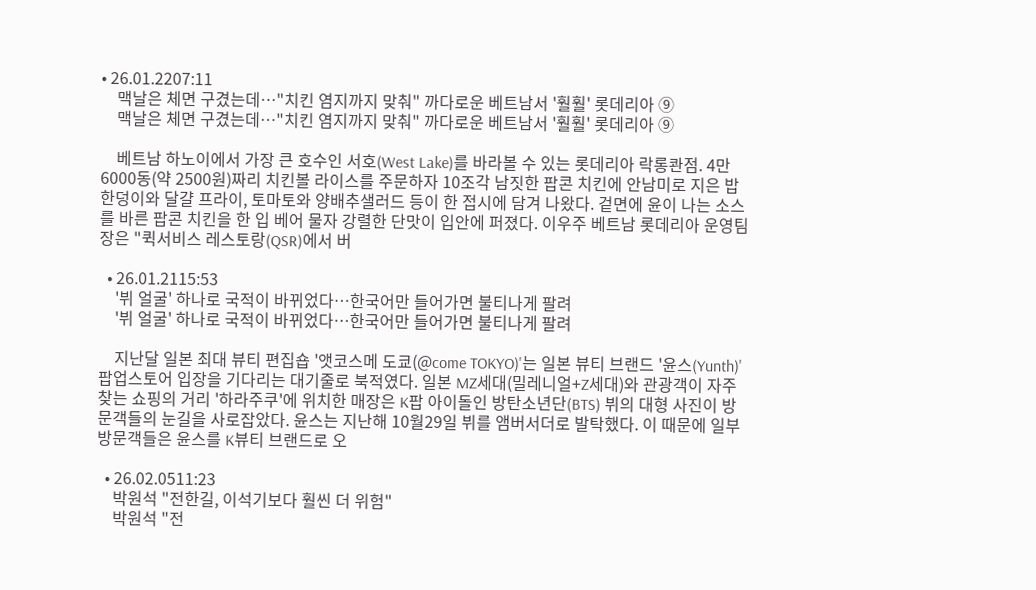• 26.01.2207:11
    맥날은 체면 구겼는데…"치킨 염지까지 맞춰" 까다로운 베트남서 '훨훨' 롯데리아 ⑨
    맥날은 체면 구겼는데…"치킨 염지까지 맞춰" 까다로운 베트남서 '훨훨' 롯데리아 ⑨

    베트남 하노이에서 가장 큰 호수인 서호(West Lake)를 바라볼 수 있는 롯데리아 락롱콴점. 4만6000동(약 2500원)짜리 치킨볼 라이스를 주문하자 10조각 남짓한 팝콘 치킨에 안남미로 지은 밥 한덩이와 달걀 프라이, 토마토와 양배추샐러드 등이 한 접시에 담겨 나왔다. 겉면에 윤이 나는 소스를 바른 팝콘 치킨을 한 입 베어 물자 강렬한 단맛이 입안에 퍼졌다. 이우주 베트남 롯데리아 운영팀장은 "퀵서비스 레스토랑(QSR)에서 버

  • 26.01.2115:53
    '뷔 얼굴' 하나로 국적이 바뀌었다…한국어만 들어가면 불티나게 팔려
    '뷔 얼굴' 하나로 국적이 바뀌었다…한국어만 들어가면 불티나게 팔려

    지난달 일본 최대 뷰티 편집숍 '앳코스메 도쿄(@come TOKYO)'는 일본 뷰티 브랜드 '윤스(Yunth)' 팝업스토어 입장을 기다리는 대기줄로 북적였다. 일본 MZ세대(밀레니얼+Z세대)와 관광객이 자주 찾는 쇼핑의 거리 '하라주쿠'에 위치한 매장은 K팝 아이돌인 방탄소년단(BTS) 뷔의 대형 사진이 방문객들의 눈길을 사로잡았다. 윤스는 지난해 10월29일 뷔를 앰버서더로 발탁했다. 이 때문에 일부 방문객들은 윤스를 K뷰티 브랜드로 오

  • 26.02.0511:23
    박원석 "전한길, 이석기보다 훨씬 더 위험"
    박원석 "전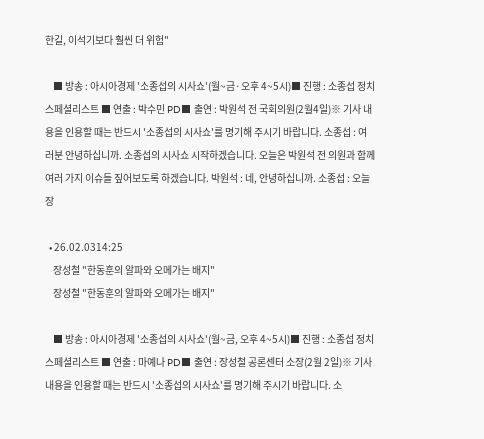한길, 이석기보다 훨씬 더 위험"

    ■ 방송 : 아시아경제 '소종섭의 시사쇼'(월~금·오후 4~5시)■ 진행 : 소종섭 정치스페셜리스트 ■ 연출 : 박수민 PD■ 출연 : 박원석 전 국회의원(2월4일)※ 기사 내용을 인용할 때는 반드시 '소종섭의 시사쇼'를 명기해 주시기 바랍니다. 소종섭 : 여러분 안녕하십니까. 소종섭의 시사쇼 시작하겠습니다. 오늘은 박원석 전 의원과 함께 여러 가지 이슈들 짚어보도록 하겠습니다. 박원석 : 네, 안녕하십니까. 소종섭 : 오늘 장

  • 26.02.0314:25
    장성철 "한동훈의 알파와 오메가는 배지"
    장성철 "한동훈의 알파와 오메가는 배지"

    ■ 방송 : 아시아경제 '소종섭의 시사쇼'(월~금, 오후 4~5시)■ 진행 : 소종섭 정치스페셜리스트 ■ 연출 : 마예나 PD■ 출연 : 장성철 공론센터 소장(2월 2일)※ 기사 내용을 인용할 때는 반드시 '소종섭의 시사쇼'를 명기해 주시기 바랍니다. 소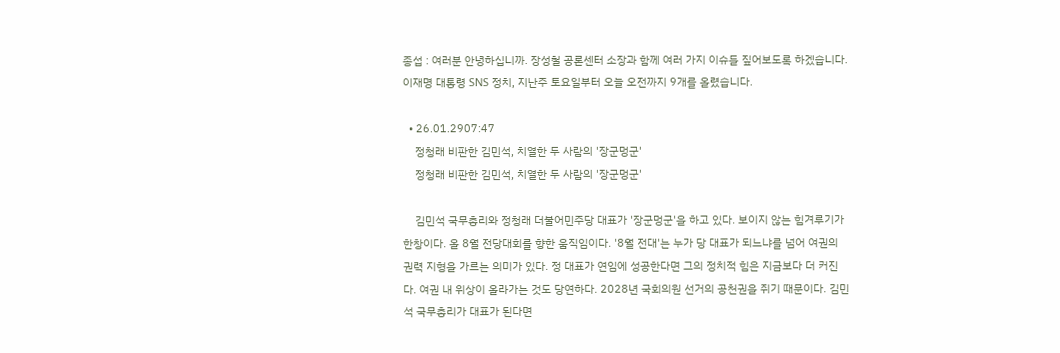종섭 : 여러분 안녕하십니까. 장성철 공론센터 소장과 함께 여러 가지 이슈들 짚어보도록 하겠습니다. 이재명 대통령 SNS 정치, 지난주 토요일부터 오늘 오전까지 9개를 올렸습니다.

  • 26.01.2907:47
    정청래 비판한 김민석, 치열한 두 사람의 '장군멍군'
    정청래 비판한 김민석, 치열한 두 사람의 '장군멍군'

    김민석 국무총리와 정청래 더불어민주당 대표가 '장군멍군'을 하고 있다. 보이지 않는 힘겨루기가 한창이다. 올 8월 전당대회를 향한 움직임이다. '8월 전대'는 누가 당 대표가 되느냐를 넘어 여권의 권력 지형을 가르는 의미가 있다. 정 대표가 연임에 성공한다면 그의 정치적 힘은 지금보다 더 커진다. 여권 내 위상이 올라가는 것도 당연하다. 2028년 국회의원 선거의 공천권을 쥐기 때문이다. 김민석 국무총리가 대표가 된다면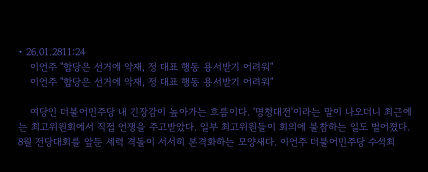• 26.01.2811:24
    이언주 "합당은 선거에 악재, 정 대표 행동 용서받기 어려워"
    이언주 "합당은 선거에 악재, 정 대표 행동 용서받기 어려워"

    여당인 더불어민주당 내 긴장감이 높아가는 흐름이다. '명청대전'이라는 말이 나오더니 최근에는 최고위원회에서 직접 언쟁을 주고받았다. 일부 최고위원들이 회의에 불참하는 일도 벌어졌다. 8월 전당대회를 앞둔 세력 격돌이 서서히 본격화하는 모양새다. 이언주 더불어민주당 수석최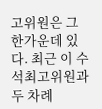고위원은 그 한가운데 있다. 최근 이 수석최고위원과 두 차례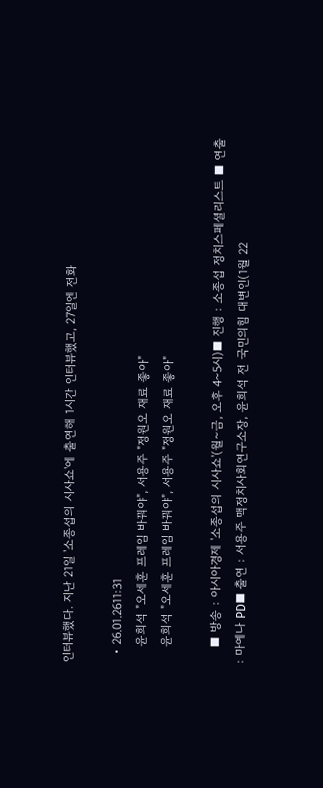인터뷰했다. 지난 21일 '소종섭의 시사쇼'에 출연해 1시간 인터뷰했고, 27일엔 전화

  • 26.01.2611:31
    윤희석 "오세훈 프레임 바꿔야", 서용주 "정원오 재료 좋아"
    윤희석 "오세훈 프레임 바꿔야", 서용주 "정원오 재료 좋아"

    ■ 방송 : 아시아경제 '소종섭의 시사쇼'(월~금, 오후 4~5시)■ 진행 : 소종섭 정치스페셜리스트 ■ 연출 : 마예나 PD■ 출연 : 서용주 맥정치사회연구소장, 윤희석 전 국민의힘 대변인(1월 22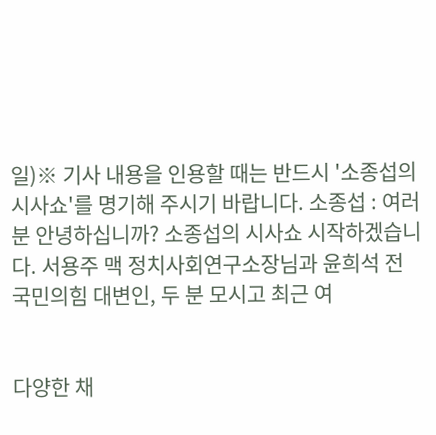일)※ 기사 내용을 인용할 때는 반드시 '소종섭의 시사쇼'를 명기해 주시기 바랍니다. 소종섭 : 여러분 안녕하십니까? 소종섭의 시사쇼 시작하겠습니다. 서용주 맥 정치사회연구소장님과 윤희석 전 국민의힘 대변인, 두 분 모시고 최근 여


다양한 채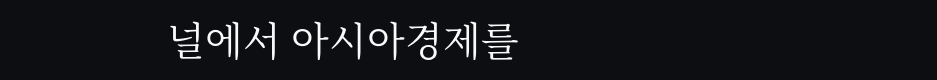널에서 아시아경제를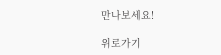만나보세요!

위로가기